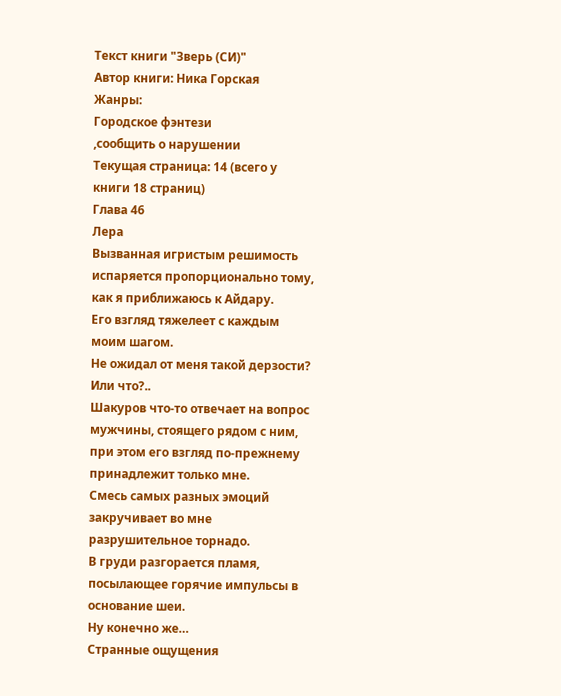Текст книги "Зверь (СИ)"
Автор книги: Ника Горская
Жанры:
Городское фэнтези
,сообщить о нарушении
Текущая страница: 14 (всего у книги 18 страниц)
Глава 46
Лера
Вызванная игристым решимость испаряется пропорционально тому, как я приближаюсь к Айдару.
Его взгляд тяжелеет с каждым моим шагом.
Не ожидал от меня такой дерзости?
Или что?..
Шакуров что-то отвечает на вопрос мужчины, стоящего рядом с ним, при этом его взгляд по-прежнему принадлежит только мне.
Смесь самых разных эмоций закручивает во мне разрушительное торнадо.
В груди разгорается пламя, посылающее горячие импульсы в основание шеи.
Ну конечно же…
Странные ощущения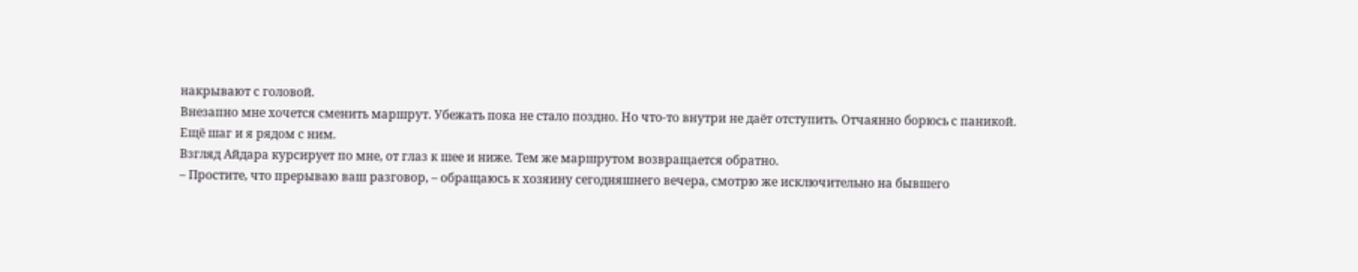накрывают с головой.
Внезапно мне хочется сменить маршрут. Убежать пока не стало поздно. Но что-то внутри не даёт отступить. Отчаянно борюсь с паникой.
Ещё шаг и я рядом с ним.
Взгляд Айдара курсирует по мне, от глаз к шее и ниже. Тем же маршрутом возвращается обратно.
– Простите, что прерываю ваш разговор, – обращаюсь к хозяину сегодняшнего вечера, смотрю же исключительно на бывшего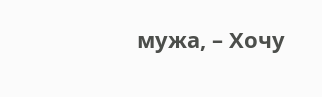мужа, – Хочу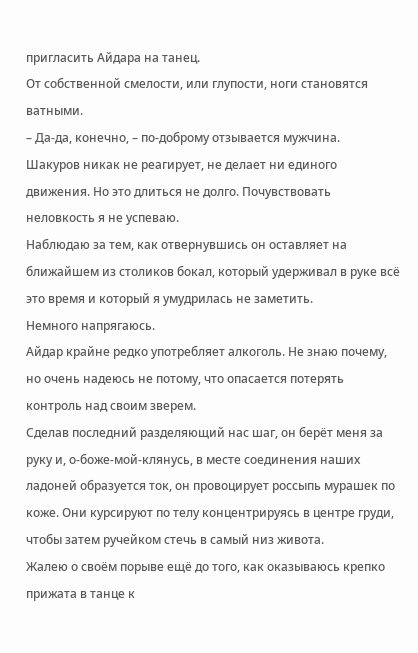пригласить Айдара на танец.
От собственной смелости, или глупости, ноги становятся ватными.
– Да-да, конечно, – по-доброму отзывается мужчина.
Шакуров никак не реагирует, не делает ни единого движения. Но это длиться не долго. Почувствовать неловкость я не успеваю.
Наблюдаю за тем, как отвернувшись он оставляет на ближайшем из столиков бокал, который удерживал в руке всё это время и который я умудрилась не заметить.
Немного напрягаюсь.
Айдар крайне редко употребляет алкоголь. Не знаю почему, но очень надеюсь не потому, что опасается потерять контроль над своим зверем.
Сделав последний разделяющий нас шаг, он берёт меня за руку и, о-боже-мой-клянусь, в месте соединения наших ладоней образуется ток, он провоцирует россыпь мурашек по коже. Они курсируют по телу концентрируясь в центре груди, чтобы затем ручейком стечь в самый низ живота.
Жалею о своём порыве ещё до того, как оказываюсь крепко прижата в танце к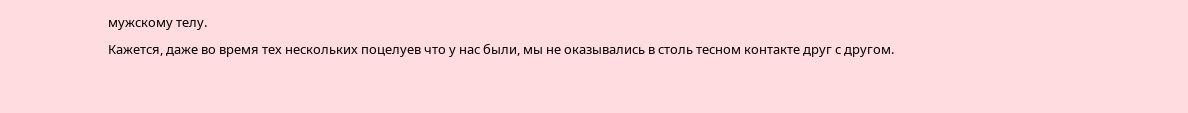мужскому телу.
Кажется, даже во время тех нескольких поцелуев что у нас были, мы не оказывались в столь тесном контакте друг с другом.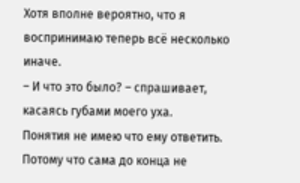Хотя вполне вероятно, что я воспринимаю теперь всё несколько иначе.
– И что это было? – спрашивает, касаясь губами моего уха.
Понятия не имею что ему ответить.
Потому что сама до конца не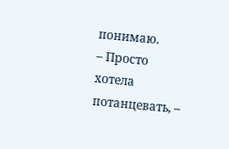понимаю.
– Просто хотела потанцевать, –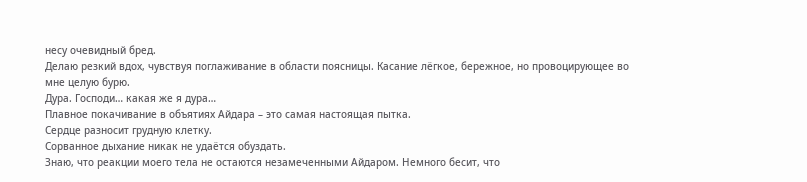несу очевидный бред.
Делаю резкий вдох, чувствуя поглаживание в области поясницы. Касание лёгкое, бережное, но провоцирующее во мне целую бурю.
Дура. Господи… какая же я дура…
Плавное покачивание в объятиях Айдара – это самая настоящая пытка.
Сердце разносит грудную клетку.
Сорванное дыхание никак не удаётся обуздать.
Знаю, что реакции моего тела не остаются незамеченными Айдаром. Немного бесит, что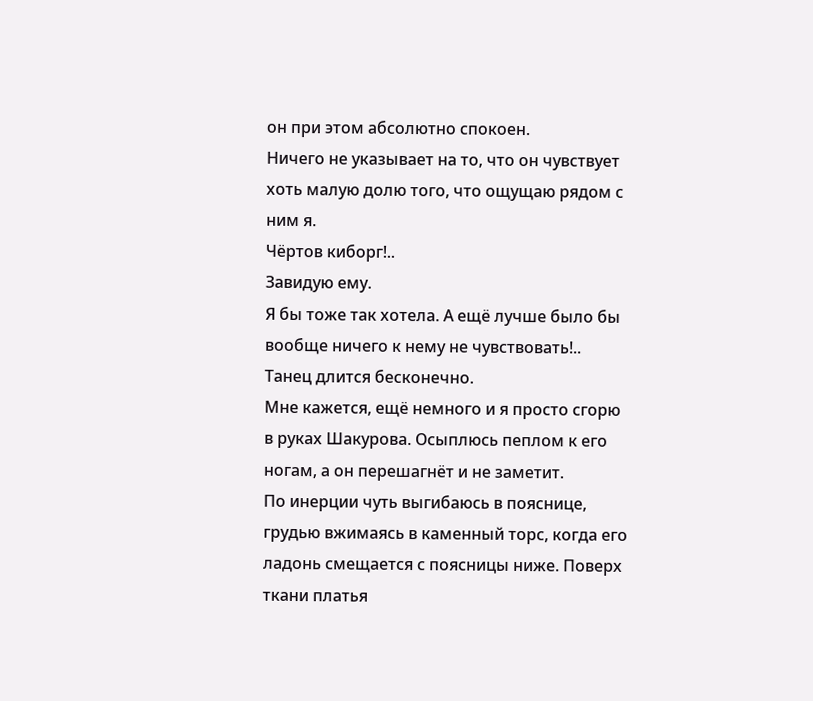он при этом абсолютно спокоен.
Ничего не указывает на то, что он чувствует хоть малую долю того, что ощущаю рядом с ним я.
Чёртов киборг!..
Завидую ему.
Я бы тоже так хотела. А ещё лучше было бы вообще ничего к нему не чувствовать!..
Танец длится бесконечно.
Мне кажется, ещё немного и я просто сгорю в руках Шакурова. Осыплюсь пеплом к его ногам, а он перешагнёт и не заметит.
По инерции чуть выгибаюсь в пояснице, грудью вжимаясь в каменный торс, когда его ладонь смещается с поясницы ниже. Поверх ткани платья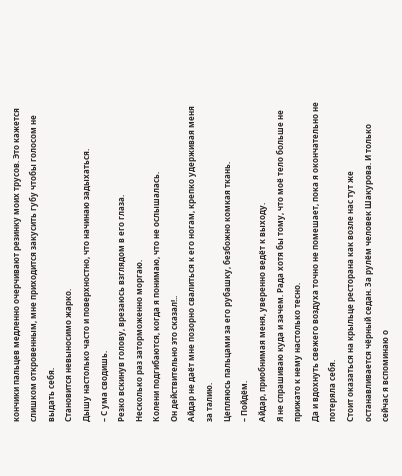кончики пальцев медленно очерчивают резинку моих трусов. Это кажется слишком откровенным, мне приходится закусить губу чтобы голосом не выдать себя.
Становится невыносимо жарко.
Дышу настолько часто и поверхностно, что начинаю задыхаться.
– С ума сводишь.
Резко вскинув голову, врезаюсь взглядом в его глаза.
Несколько раз заторможенно моргаю.
Колени подгибаются, когда я понимаю, что не ослышалась.
Он действительно это сказал!..
Айдар не даёт мне позорно свалиться к его ногам, крепко удерживая меня за талию.
Цепляюсь пальцами за его рубашку, безбожно комкая ткань.
– Пойдём.
Айдар, приобнимая меня, уверенно ведёт к выходу.
Я не спрашиваю куда и зачем. Рада хотя бы тому, что моё тело больше не прижато к нему настолько тесно.
Да и вдохнуть свежего воздуха точно не помешает, пока я окончательно не потеряла себя.
Стоит оказаться на крыльце ресторана как возле нас тут же останавливается чёрный седан. За рулём человек Шакурова. И только сейчас я вспоминаю о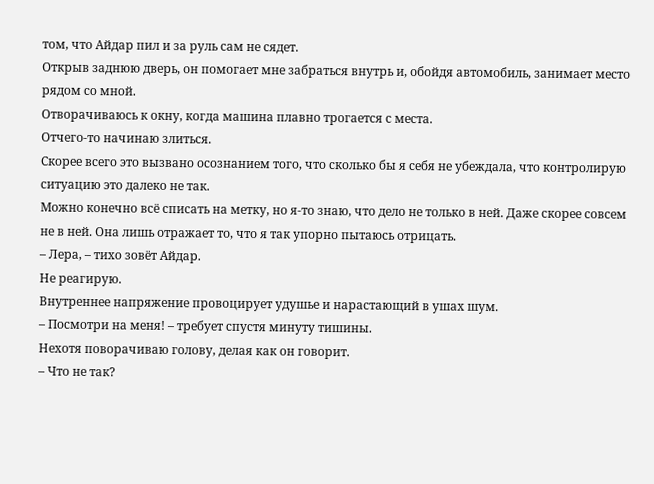том, что Айдар пил и за руль сам не сядет.
Открыв заднюю дверь, он помогает мне забраться внутрь и, обойдя автомобиль, занимает место рядом со мной.
Отворачиваюсь к окну, когда машина плавно трогается с места.
Отчего-то начинаю злиться.
Скорее всего это вызвано осознанием того, что сколько бы я себя не убеждала, что контролирую ситуацию это далеко не так.
Можно конечно всё списать на метку, но я-то знаю, что дело не только в ней. Даже скорее совсем не в ней. Она лишь отражает то, что я так упорно пытаюсь отрицать.
– Лера, – тихо зовёт Айдар.
Не реагирую.
Внутреннее напряжение провоцирует удушье и нарастающий в ушах шум.
– Посмотри на меня! – требует спустя минуту тишины.
Нехотя поворачиваю голову, делая как он говорит.
– Что не так?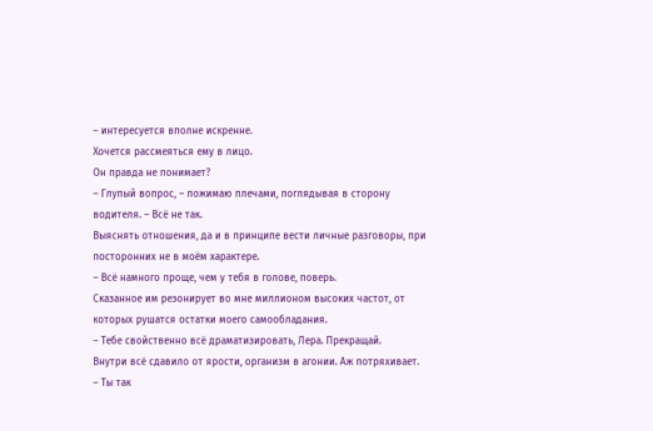– интересуется вполне искренне.
Хочется рассмеяться ему в лицо.
Он правда не понимает?
– Глупый вопрос, – пожимаю плечами, поглядывая в сторону водителя. – Всё не так.
Выяснять отношения, да и в принципе вести личные разговоры, при посторонних не в моём характере.
– Всё намного проще, чем у тебя в голове, поверь.
Сказанное им резонирует во мне миллионом высоких частот, от которых рушатся остатки моего самообладания.
– Тебе свойственно всё драматизировать, Лера. Прекращай.
Внутри всё сдавило от ярости, организм в агонии. Аж потряхивает.
– Ты так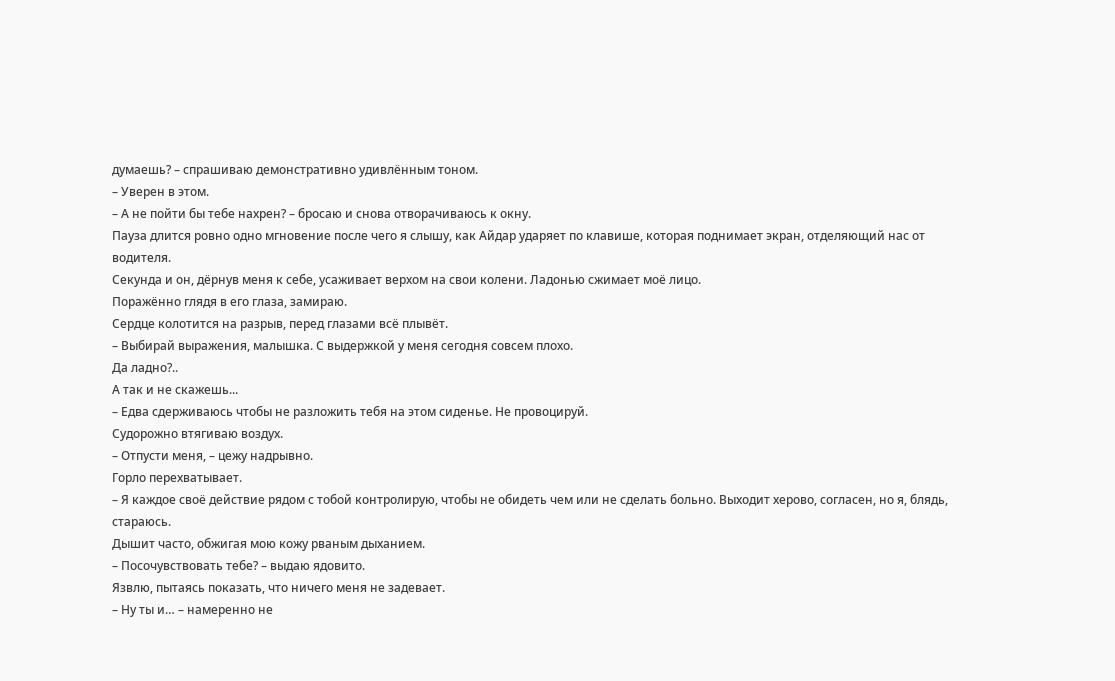думаешь? – спрашиваю демонстративно удивлённым тоном.
– Уверен в этом.
– А не пойти бы тебе нахрен? – бросаю и снова отворачиваюсь к окну.
Пауза длится ровно одно мгновение после чего я слышу, как Айдар ударяет по клавише, которая поднимает экран, отделяющий нас от водителя.
Секунда и он, дёрнув меня к себе, усаживает верхом на свои колени. Ладонью сжимает моё лицо.
Поражённо глядя в его глаза, замираю.
Сердце колотится на разрыв, перед глазами всё плывёт.
– Выбирай выражения, малышка. С выдержкой у меня сегодня совсем плохо.
Да ладно?..
А так и не скажешь...
– Едва сдерживаюсь чтобы не разложить тебя на этом сиденье. Не провоцируй.
Судорожно втягиваю воздух.
– Отпусти меня, – цежу надрывно.
Горло перехватывает.
– Я каждое своё действие рядом с тобой контролирую, чтобы не обидеть чем или не сделать больно. Выходит херово, согласен, но я, блядь, стараюсь.
Дышит часто, обжигая мою кожу рваным дыханием.
– Посочувствовать тебе? – выдаю ядовито.
Язвлю, пытаясь показать, что ничего меня не задевает.
– Ну ты и… – намеренно не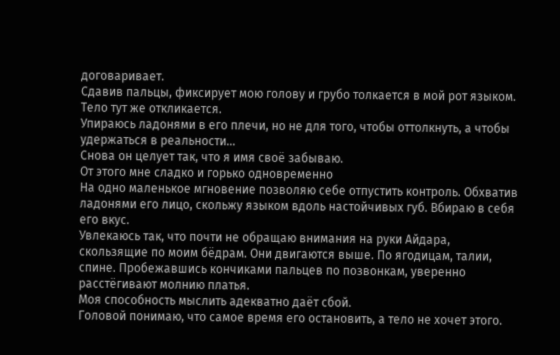договаривает.
Сдавив пальцы, фиксирует мою голову и грубо толкается в мой рот языком.
Тело тут же откликается.
Упираюсь ладонями в его плечи, но не для того, чтобы оттолкнуть, а чтобы удержаться в реальности…
Снова он целует так, что я имя своё забываю.
От этого мне сладко и горько одновременно
На одно маленькое мгновение позволяю себе отпустить контроль. Обхватив ладонями его лицо, скольжу языком вдоль настойчивых губ. Вбираю в себя его вкус.
Увлекаюсь так, что почти не обращаю внимания на руки Айдара, скользящие по моим бёдрам. Они двигаются выше. По ягодицам, талии, спине. Пробежавшись кончиками пальцев по позвонкам, уверенно расстёгивают молнию платья.
Моя способность мыслить адекватно даёт сбой.
Головой понимаю, что самое время его остановить, а тело не хочет этого.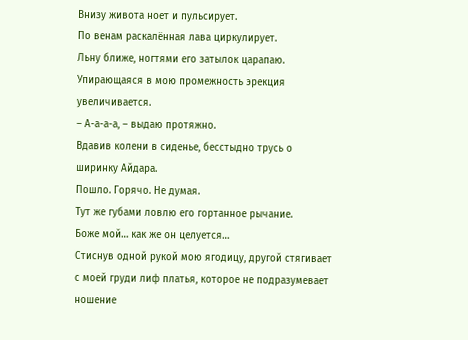Внизу живота ноет и пульсирует.
По венам раскалённая лава циркулирует.
Льну ближе, ногтями его затылок царапаю. Упирающаяся в мою промежность эрекция увеличивается.
– А-а-а-а, – выдаю протяжно.
Вдавив колени в сиденье, бесстыдно трусь о ширинку Айдара.
Пошло. Горячо. Не думая.
Тут же губами ловлю его гортанное рычание.
Боже мой… как же он целуется…
Стиснув одной рукой мою ягодицу, другой стягивает с моей груди лиф платья, которое не подразумевает ношение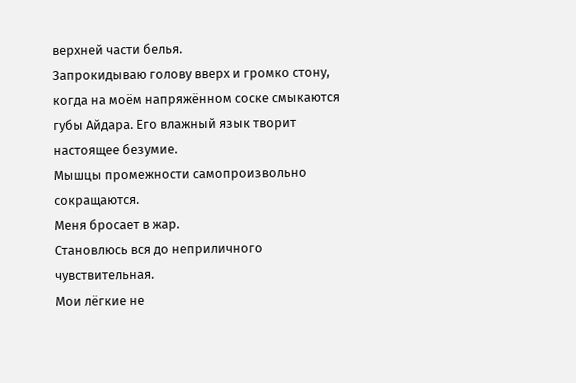верхней части белья.
Запрокидываю голову вверх и громко стону, когда на моём напряжённом соске смыкаются губы Айдара. Его влажный язык творит настоящее безумие.
Мышцы промежности самопроизвольно сокращаются.
Меня бросает в жар.
Становлюсь вся до неприличного чувствительная.
Мои лёгкие не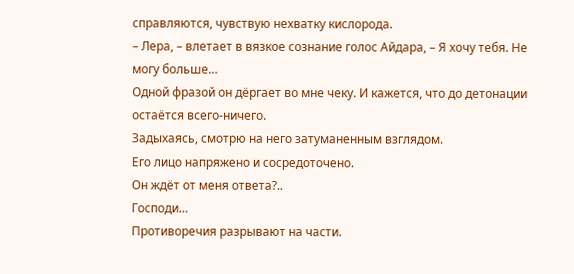справляются, чувствую нехватку кислорода.
– Лера, – влетает в вязкое сознание голос Айдара, – Я хочу тебя. Не могу больше…
Одной фразой он дёргает во мне чеку. И кажется, что до детонации остаётся всего-ничего.
Задыхаясь, смотрю на него затуманенным взглядом.
Его лицо напряжено и сосредоточено.
Он ждёт от меня ответа?..
Господи…
Противоречия разрывают на части.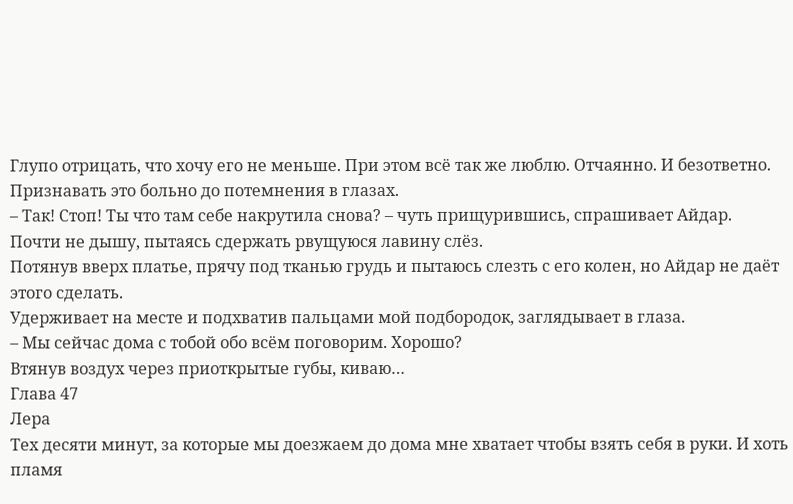Глупо отрицать, что хочу его не меньше. При этом всё так же люблю. Отчаянно. И безответно.
Признавать это больно до потемнения в глазах.
– Так! Стоп! Ты что там себе накрутила снова? – чуть прищурившись, спрашивает Айдар.
Почти не дышу, пытаясь сдержать рвущуюся лавину слёз.
Потянув вверх платье, прячу под тканью грудь и пытаюсь слезть с его колен, но Айдар не даёт этого сделать.
Удерживает на месте и подхватив пальцами мой подбородок, заглядывает в глаза.
– Мы сейчас дома с тобой обо всём поговорим. Хорошо?
Втянув воздух через приоткрытые губы, киваю…
Глава 47
Лера
Тех десяти минут, за которые мы доезжаем до дома мне хватает чтобы взять себя в руки. И хоть пламя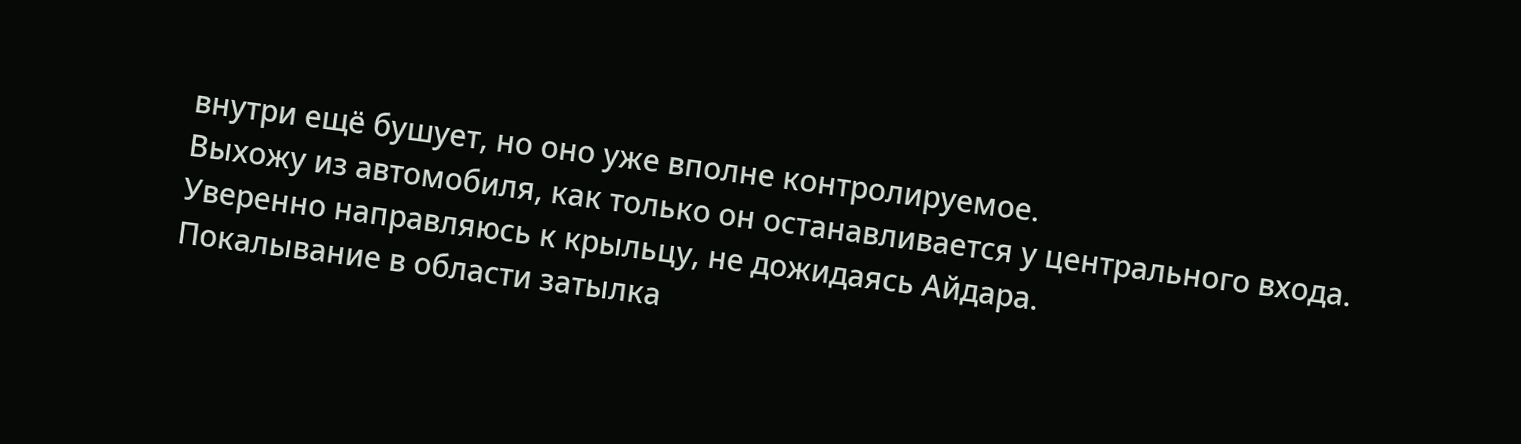внутри ещё бушует, но оно уже вполне контролируемое.
Выхожу из автомобиля, как только он останавливается у центрального входа.
Уверенно направляюсь к крыльцу, не дожидаясь Айдара.
Покалывание в области затылка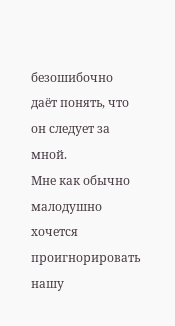безошибочно даёт понять, что он следует за мной.
Мне как обычно малодушно хочется проигнорировать нашу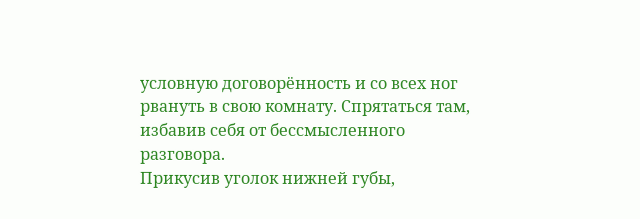условную договорённость и со всех ног рвануть в свою комнату. Спрятаться там, избавив себя от бессмысленного разговора.
Прикусив уголок нижней губы,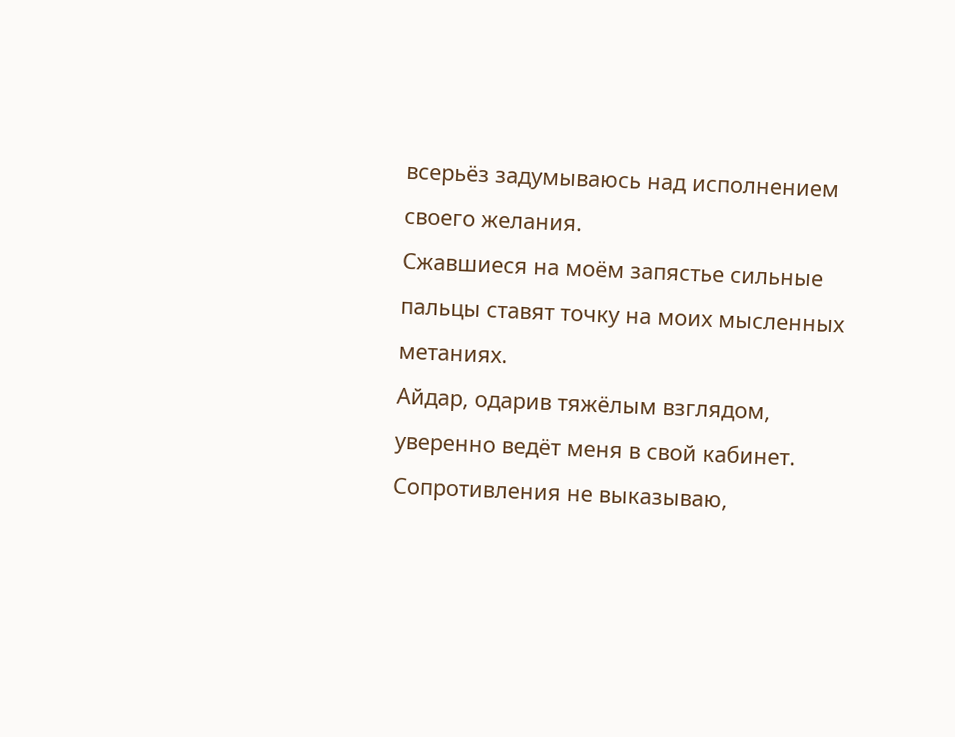всерьёз задумываюсь над исполнением своего желания.
Сжавшиеся на моём запястье сильные пальцы ставят точку на моих мысленных метаниях.
Айдар, одарив тяжёлым взглядом, уверенно ведёт меня в свой кабинет.
Сопротивления не выказываю,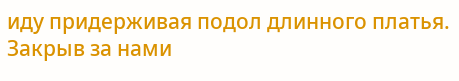иду придерживая подол длинного платья.
Закрыв за нами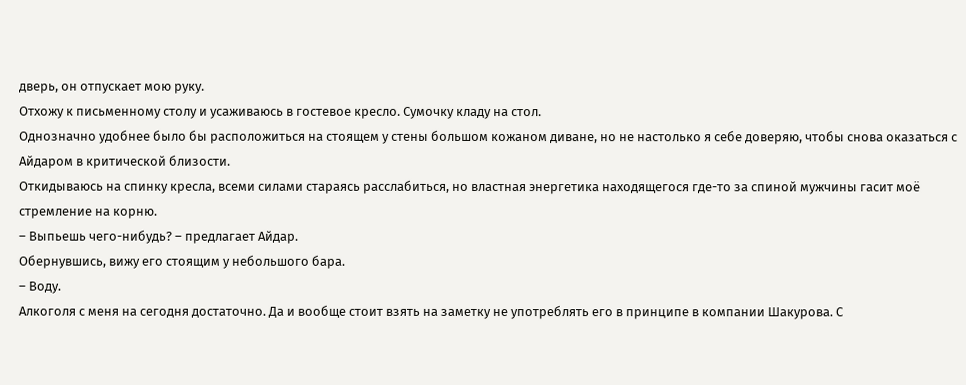дверь, он отпускает мою руку.
Отхожу к письменному столу и усаживаюсь в гостевое кресло. Сумочку кладу на стол.
Однозначно удобнее было бы расположиться на стоящем у стены большом кожаном диване, но не настолько я себе доверяю, чтобы снова оказаться с Айдаром в критической близости.
Откидываюсь на спинку кресла, всеми силами стараясь расслабиться, но властная энергетика находящегося где-то за спиной мужчины гасит моё стремление на корню.
– Выпьешь чего-нибудь? – предлагает Айдар.
Обернувшись, вижу его стоящим у небольшого бара.
– Воду.
Алкоголя с меня на сегодня достаточно. Да и вообще стоит взять на заметку не употреблять его в принципе в компании Шакурова. С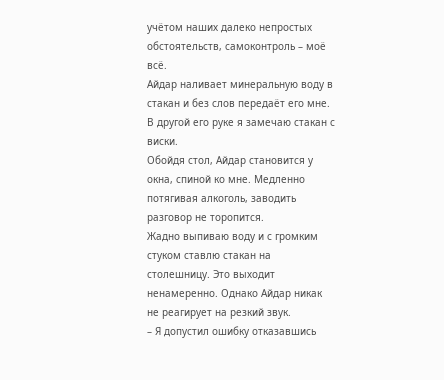учётом наших далеко непростых обстоятельств, самоконтроль – моё всё.
Айдар наливает минеральную воду в стакан и без слов передаёт его мне.
В другой его руке я замечаю стакан с виски.
Обойдя стол, Айдар становится у окна, спиной ко мне. Медленно потягивая алкоголь, заводить разговор не торопится.
Жадно выпиваю воду и с громким стуком ставлю стакан на столешницу. Это выходит ненамеренно. Однако Айдар никак не реагирует на резкий звук.
– Я допустил ошибку отказавшись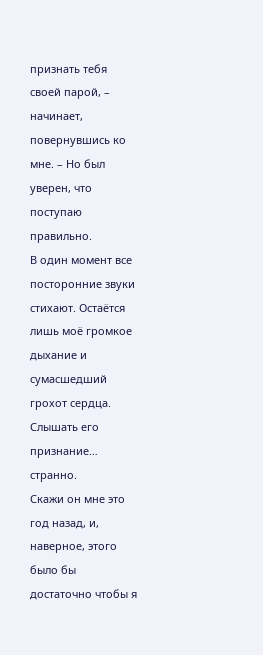признать тебя своей парой, – начинает, повернувшись ко мне. – Но был уверен, что поступаю правильно.
В один момент все посторонние звуки стихают. Остаётся лишь моё громкое дыхание и сумасшедший грохот сердца.
Слышать его признание… странно.
Скажи он мне это год назад, и, наверное, этого было бы достаточно чтобы я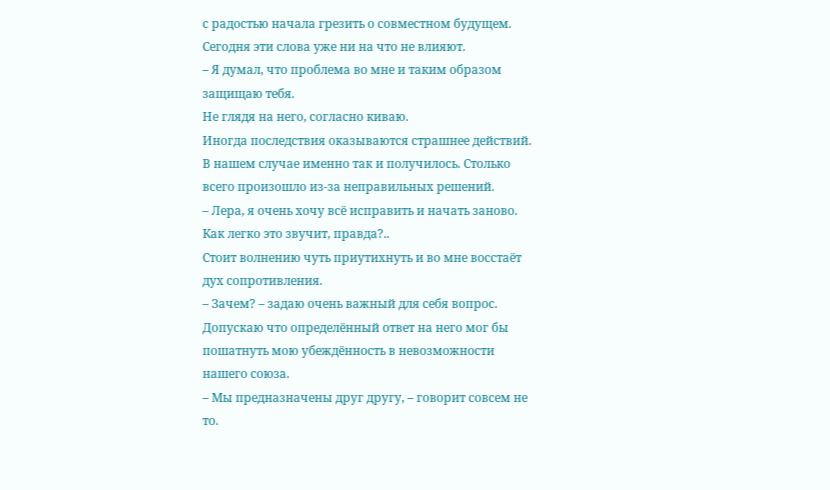с радостью начала грезить о совместном будущем. Сегодня эти слова уже ни на что не влияют.
– Я думал, что проблема во мне и таким образом защищаю тебя.
Не глядя на него, согласно киваю.
Иногда последствия оказываются страшнее действий. В нашем случае именно так и получилось. Столько всего произошло из-за неправильных решений.
– Лера, я очень хочу всё исправить и начать заново.
Как легко это звучит, правда?..
Стоит волнению чуть приутихнуть и во мне восстаёт дух сопротивления.
– Зачем? – задаю очень важный для себя вопрос.
Допускаю что определённый ответ на него мог бы пошатнуть мою убеждённость в невозможности нашего союза.
– Мы предназначены друг другу, – говорит совсем не то.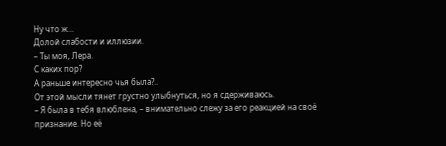Ну что ж…
Долой слабости и иллюзии.
– Ты моя, Лера.
С каких пор?
А раньше интересно чья была?..
От этой мысли тянет грустно улыбнуться, но я сдерживаюсь.
– Я была в тебя влюблена, – внимательно слежу за его реакцией на своё признание. Но её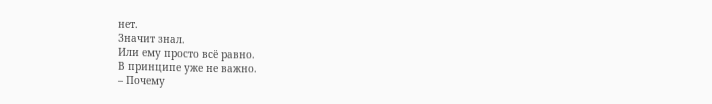нет.
Значит знал.
Или ему просто всё равно.
В принципе уже не важно.
– Почему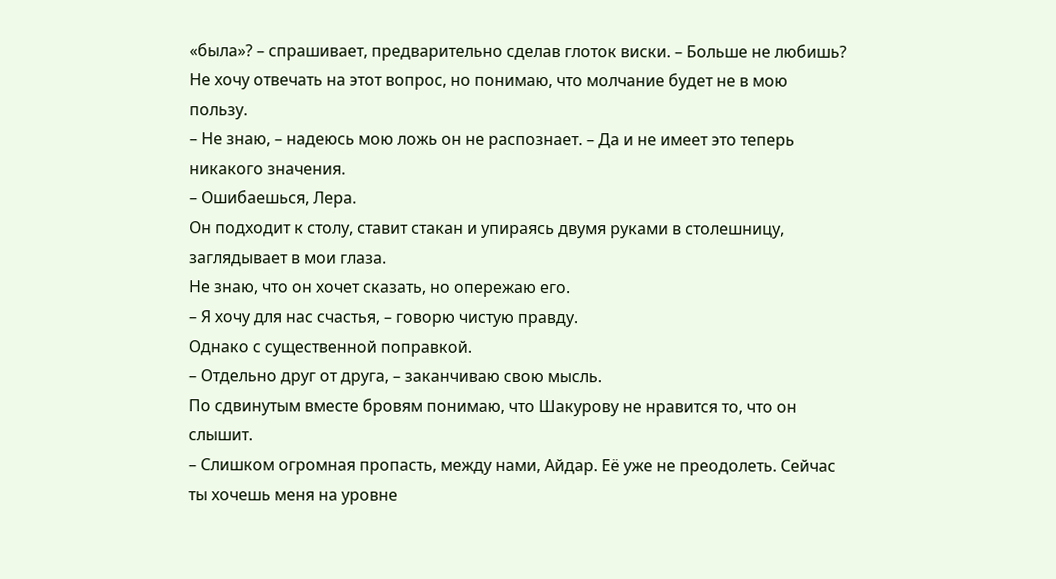«была»? – спрашивает, предварительно сделав глоток виски. – Больше не любишь?
Не хочу отвечать на этот вопрос, но понимаю, что молчание будет не в мою пользу.
– Не знаю, – надеюсь мою ложь он не распознает. – Да и не имеет это теперь никакого значения.
– Ошибаешься, Лера.
Он подходит к столу, ставит стакан и упираясь двумя руками в столешницу, заглядывает в мои глаза.
Не знаю, что он хочет сказать, но опережаю его.
– Я хочу для нас счастья, – говорю чистую правду.
Однако с существенной поправкой.
– Отдельно друг от друга, – заканчиваю свою мысль.
По сдвинутым вместе бровям понимаю, что Шакурову не нравится то, что он слышит.
– Слишком огромная пропасть, между нами, Айдар. Её уже не преодолеть. Сейчас ты хочешь меня на уровне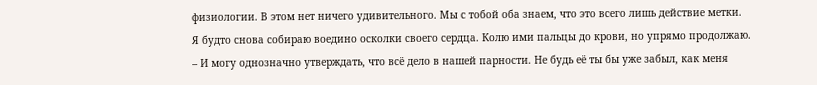физиологии. В этом нет ничего удивительного. Мы с тобой оба знаем, что это всего лишь действие метки.
Я будто снова собираю воедино осколки своего сердца. Колю ими пальцы до крови, но упрямо продолжаю.
– И могу однозначно утверждать, что всё дело в нашей парности. Не будь её ты бы уже забыл, как меня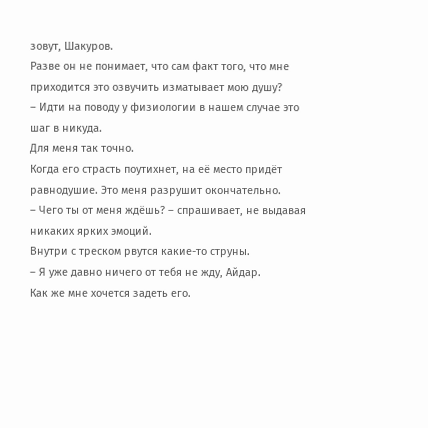зовут, Шакуров.
Разве он не понимает, что сам факт того, что мне приходится это озвучить изматывает мою душу?
– Идти на поводу у физиологии в нашем случае это шаг в никуда.
Для меня так точно.
Когда его страсть поутихнет, на её место придёт равнодушие. Это меня разрушит окончательно.
– Чего ты от меня ждёшь? – спрашивает, не выдавая никаких ярких эмоций.
Внутри с треском рвутся какие-то струны.
– Я уже давно ничего от тебя не жду, Айдар.
Как же мне хочется задеть его.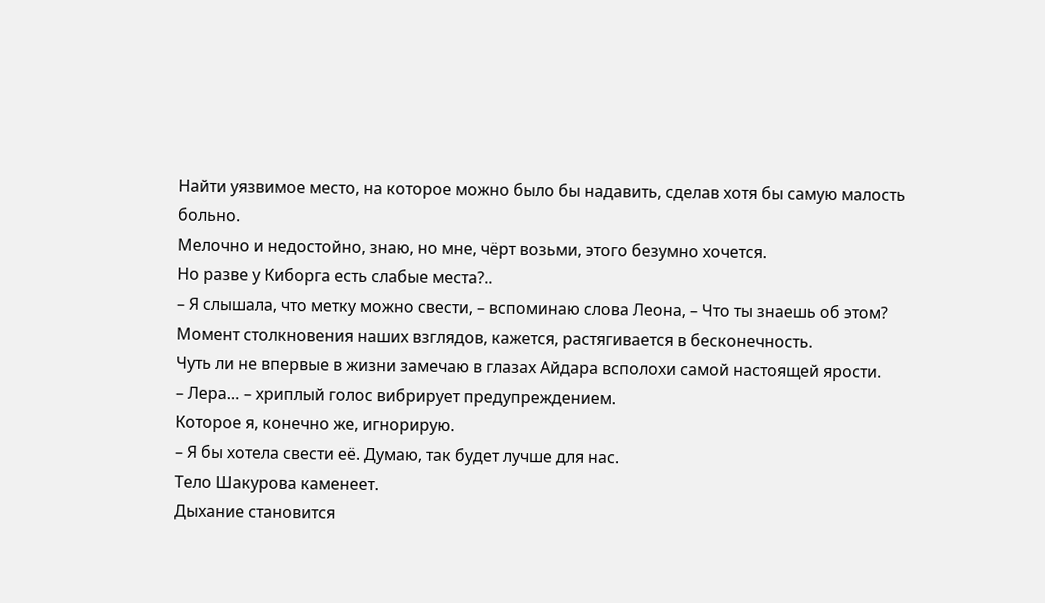Найти уязвимое место, на которое можно было бы надавить, сделав хотя бы самую малость больно.
Мелочно и недостойно, знаю, но мне, чёрт возьми, этого безумно хочется.
Но разве у Киборга есть слабые места?..
– Я слышала, что метку можно свести, – вспоминаю слова Леона, – Что ты знаешь об этом?
Момент столкновения наших взглядов, кажется, растягивается в бесконечность.
Чуть ли не впервые в жизни замечаю в глазах Айдара всполохи самой настоящей ярости.
– Лера… – хриплый голос вибрирует предупреждением.
Которое я, конечно же, игнорирую.
– Я бы хотела свести её. Думаю, так будет лучше для нас.
Тело Шакурова каменеет.
Дыхание становится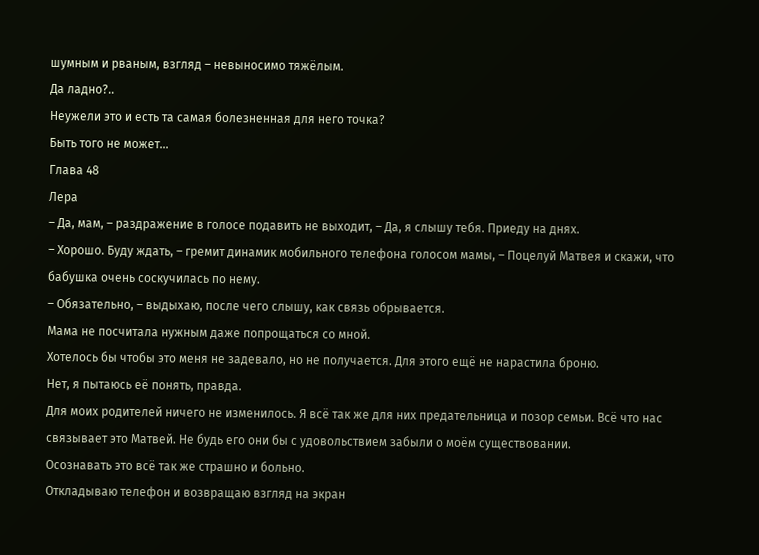шумным и рваным, взгляд – невыносимо тяжёлым.
Да ладно?..
Неужели это и есть та самая болезненная для него точка?
Быть того не может…
Глава 48
Лера
– Да, мам, – раздражение в голосе подавить не выходит, – Да, я слышу тебя. Приеду на днях.
– Хорошо. Буду ждать, – гремит динамик мобильного телефона голосом мамы, – Поцелуй Матвея и скажи, что бабушка очень соскучилась по нему.
– Обязательно, – выдыхаю, после чего слышу, как связь обрывается.
Мама не посчитала нужным даже попрощаться со мной.
Хотелось бы чтобы это меня не задевало, но не получается. Для этого ещё не нарастила броню.
Нет, я пытаюсь её понять, правда.
Для моих родителей ничего не изменилось. Я всё так же для них предательница и позор семьи. Всё что нас связывает это Матвей. Не будь его они бы с удовольствием забыли о моём существовании.
Осознавать это всё так же страшно и больно.
Откладываю телефон и возвращаю взгляд на экран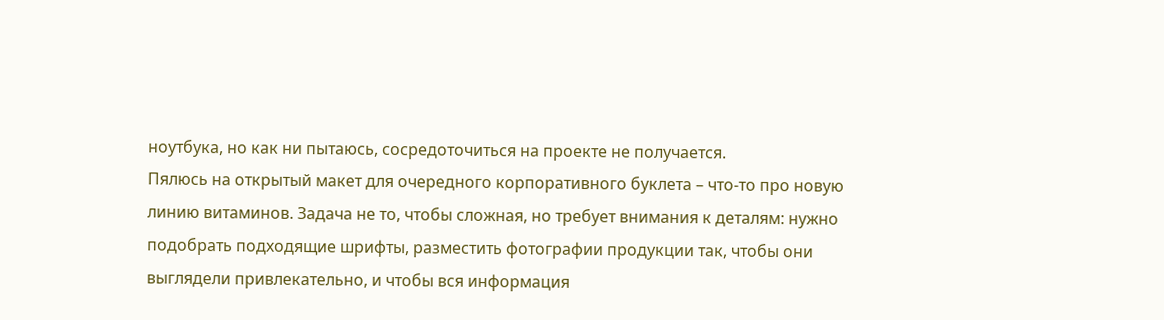ноутбука, но как ни пытаюсь, сосредоточиться на проекте не получается.
Пялюсь на открытый макет для очередного корпоративного буклета – что-то про новую линию витаминов. Задача не то, чтобы сложная, но требует внимания к деталям: нужно подобрать подходящие шрифты, разместить фотографии продукции так, чтобы они выглядели привлекательно, и чтобы вся информация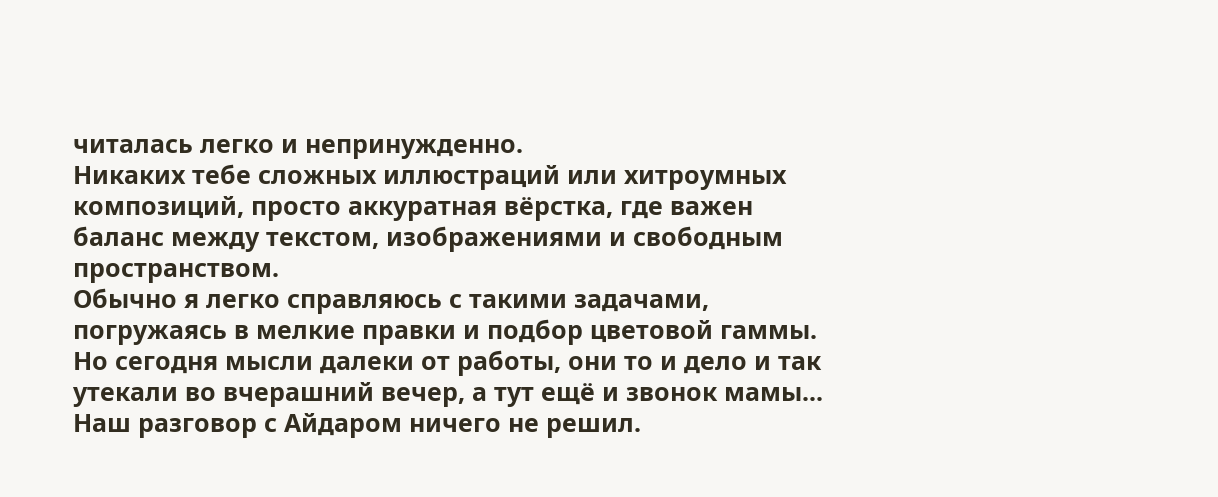читалась легко и непринужденно.
Никаких тебе сложных иллюстраций или хитроумных композиций, просто аккуратная вёрстка, где важен баланс между текстом, изображениями и свободным пространством.
Обычно я легко справляюсь с такими задачами, погружаясь в мелкие правки и подбор цветовой гаммы. Но сегодня мысли далеки от работы, они то и дело и так утекали во вчерашний вечер, а тут ещё и звонок мамы...
Наш разговор с Айдаром ничего не решил.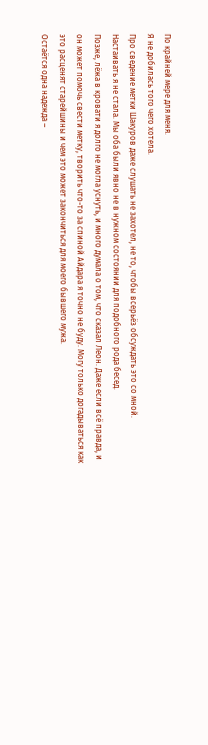По крайней мере для меня.
Я не добилась того чего хотела.
Про сведение метки Шакуров даже слушать не захотел, не то, чтобы всерьёз обсуждать это со мной.
Настаивать я не стала. Мы оба были явно не в нужном состоянии для подобного рода бесед.
Позже, лёжа в кровати я долго не могла уснуть, и много думала о том, что сказал Леон. Даже если всё правда, и он может помочь свести метку, творить что-то за спиной Айдара я точно не буду. Могу только догадываться как это расценят старейшины и чем это может закончиться для моего бывшего мужа.
Остаётся одна надежда –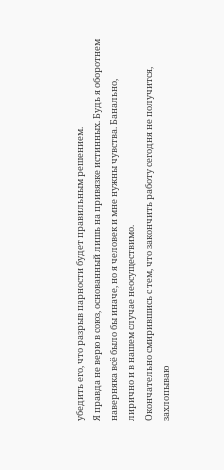убедить его, что разрыв парности будет правильным решением.
Я правда не верю в союз, основанный лишь на привязке истинных. Будь я оборотнем наверняка всё было бы иначе, но я человек и мне нужны чувства. Банально, лирично и в нашем случае неосуществимо.
Окончательно смирившись с тем, что закончить работу сегодня не получится, захлопываю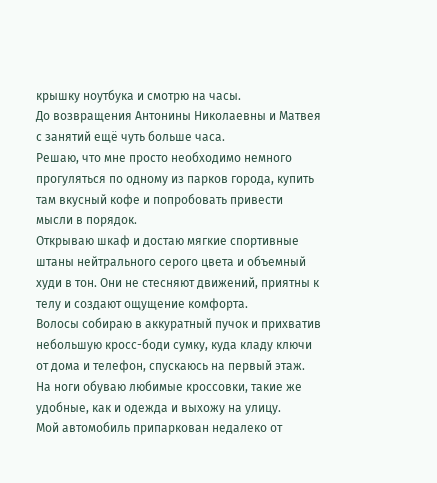крышку ноутбука и смотрю на часы.
До возвращения Антонины Николаевны и Матвея с занятий ещё чуть больше часа.
Решаю, что мне просто необходимо немного прогуляться по одному из парков города, купить там вкусный кофе и попробовать привести мысли в порядок.
Открываю шкаф и достаю мягкие спортивные штаны нейтрального серого цвета и объемный худи в тон. Они не стесняют движений, приятны к телу и создают ощущение комфорта.
Волосы собираю в аккуратный пучок и прихватив небольшую кросс-боди сумку, куда кладу ключи от дома и телефон, спускаюсь на первый этаж.
На ноги обуваю любимые кроссовки, такие же удобные, как и одежда и выхожу на улицу.
Мой автомобиль припаркован недалеко от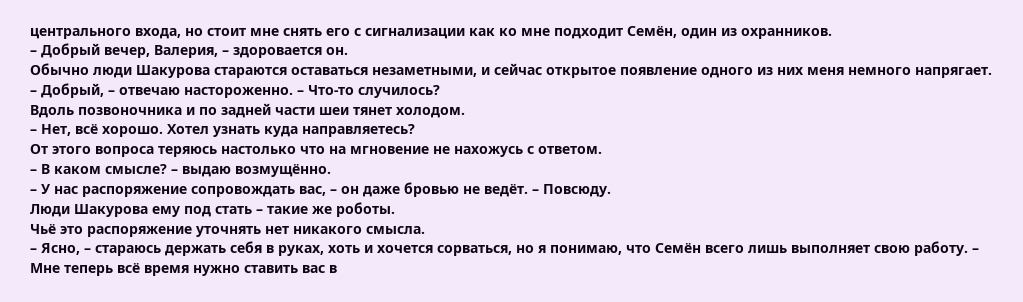центрального входа, но стоит мне снять его с сигнализации как ко мне подходит Семён, один из охранников.
– Добрый вечер, Валерия, – здоровается он.
Обычно люди Шакурова стараются оставаться незаметными, и сейчас открытое появление одного из них меня немного напрягает.
– Добрый, – отвечаю настороженно. – Что-то случилось?
Вдоль позвоночника и по задней части шеи тянет холодом.
– Нет, всё хорошо. Хотел узнать куда направляетесь?
От этого вопроса теряюсь настолько что на мгновение не нахожусь с ответом.
– В каком смысле? – выдаю возмущённо.
– У нас распоряжение сопровождать вас, – он даже бровью не ведёт. – Повсюду.
Люди Шакурова ему под стать – такие же роботы.
Чьё это распоряжение уточнять нет никакого смысла.
– Ясно, – стараюсь держать себя в руках, хоть и хочется сорваться, но я понимаю, что Семён всего лишь выполняет свою работу. – Мне теперь всё время нужно ставить вас в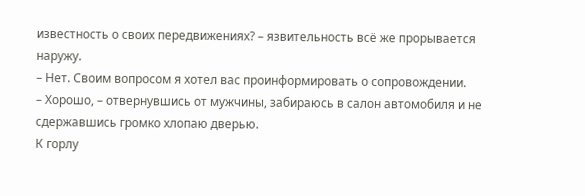известность о своих передвижениях? – язвительность всё же прорывается наружу.
– Нет. Своим вопросом я хотел вас проинформировать о сопровождении.
– Хорошо, – отвернувшись от мужчины, забираюсь в салон автомобиля и не сдержавшись громко хлопаю дверью.
К горлу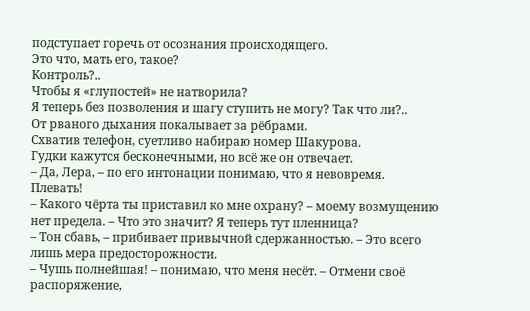подступает горечь от осознания происходящего.
Это что, мать его, такое?
Контроль?..
Чтобы я «глупостей» не натворила?
Я теперь без позволения и шагу ступить не могу? Так что ли?..
От рваного дыхания покалывает за рёбрами.
Схватив телефон, суетливо набираю номер Шакурова.
Гудки кажутся бесконечными, но всё же он отвечает.
– Да, Лера, – по его интонации понимаю, что я невовремя.
Плевать!
– Какого чёрта ты приставил ко мне охрану? – моему возмущению нет предела. – Что это значит? Я теперь тут пленница?
– Тон сбавь, – прибивает привычной сдержанностью. – Это всего лишь мера предосторожности.
– Чушь полнейшая! – понимаю, что меня несёт. – Отмени своё распоряжение,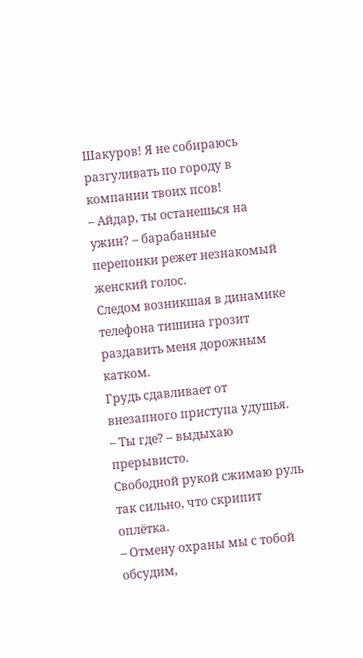Шакуров! Я не собираюсь разгуливать по городу в компании твоих псов!
– Айдар, ты останешься на ужин? – барабанные перепонки режет незнакомый женский голос.
Следом возникшая в динамике телефона тишина грозит раздавить меня дорожным катком.
Грудь сдавливает от внезапного приступа удушья.
– Ты где? – выдыхаю прерывисто.
Свободной рукой сжимаю руль так сильно, что скрипит оплётка.
– Отмену охраны мы с тобой обсудим,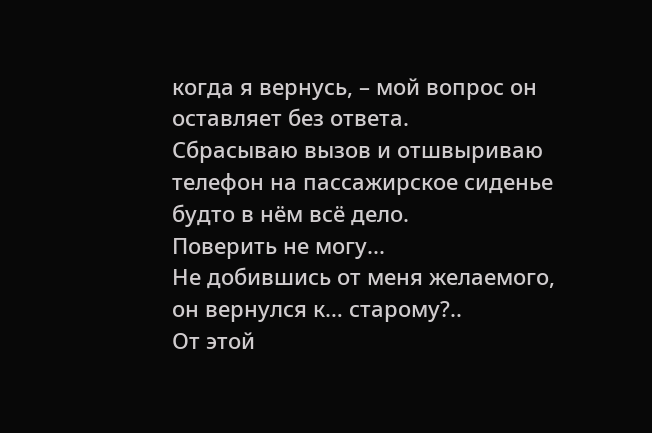когда я вернусь, – мой вопрос он оставляет без ответа.
Сбрасываю вызов и отшвыриваю телефон на пассажирское сиденье будто в нём всё дело.
Поверить не могу...
Не добившись от меня желаемого, он вернулся к… старому?..
От этой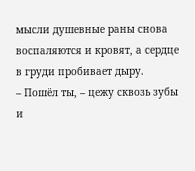мысли душевные раны снова воспаляются и кровят, а сердце в груди пробивает дыру.
– Пошёл ты, – цежу сквозь зубы и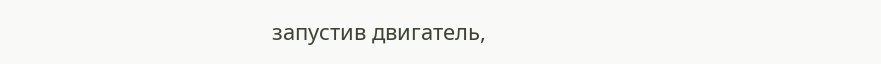запустив двигатель,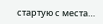стартую с места…